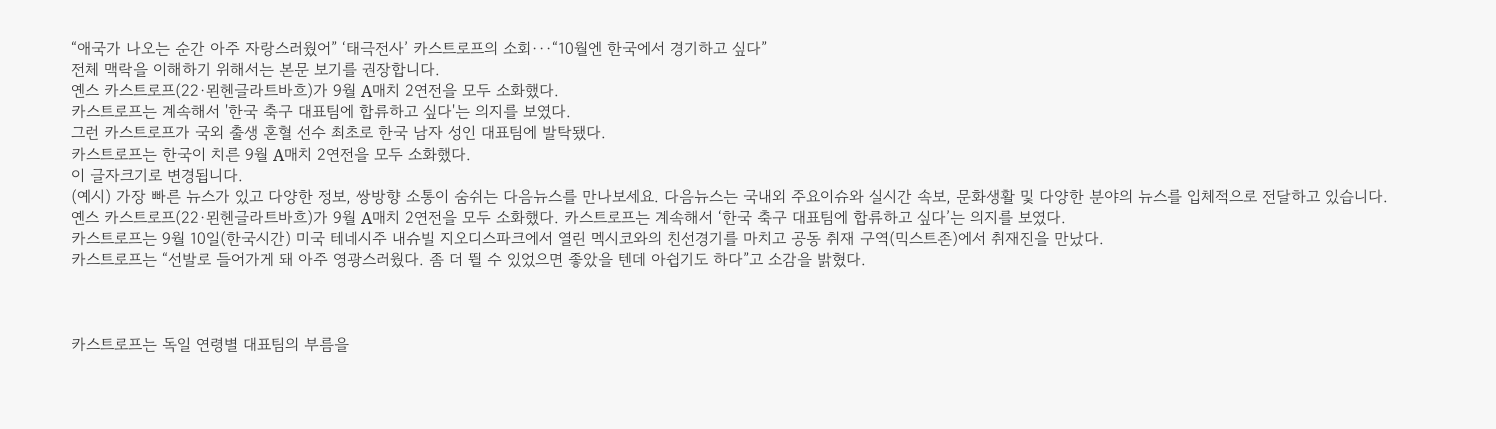“애국가 나오는 순간 아주 자랑스러웠어” ‘태극전사’ 카스트로프의 소회···“10월엔 한국에서 경기하고 싶다”
전체 맥락을 이해하기 위해서는 본문 보기를 권장합니다.
옌스 카스트로프(22·묀헨글라트바흐)가 9월 A매치 2연전을 모두 소화했다.
카스트로프는 계속해서 '한국 축구 대표팀에 합류하고 싶다'는 의지를 보였다.
그런 카스트로프가 국외 출생 혼혈 선수 최초로 한국 남자 성인 대표팀에 발탁됐다.
카스트로프는 한국이 치른 9월 A매치 2연전을 모두 소화했다.
이 글자크기로 변경됩니다.
(예시) 가장 빠른 뉴스가 있고 다양한 정보, 쌍방향 소통이 숨쉬는 다음뉴스를 만나보세요. 다음뉴스는 국내외 주요이슈와 실시간 속보, 문화생활 및 다양한 분야의 뉴스를 입체적으로 전달하고 있습니다.
옌스 카스트로프(22·묀헨글라트바흐)가 9월 A매치 2연전을 모두 소화했다. 카스트로프는 계속해서 ‘한국 축구 대표팀에 합류하고 싶다’는 의지를 보였다.
카스트로프는 9월 10일(한국시간) 미국 테네시주 내슈빌 지오디스파크에서 열린 멕시코와의 친선경기를 마치고 공동 취재 구역(믹스트존)에서 취재진을 만났다.
카스트로프는 “선발로 들어가게 돼 아주 영광스러웠다. 좀 더 뛸 수 있었으면 좋았을 텐데 아쉽기도 하다”고 소감을 밝혔다.



카스트로프는 독일 연령별 대표팀의 부름을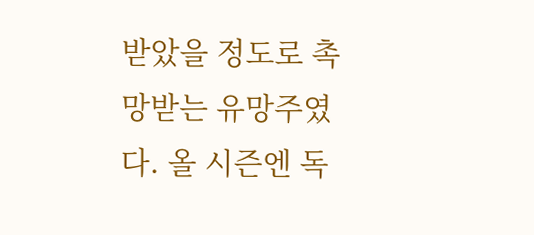받았을 정도로 촉망받는 유망주였다. 올 시즌엔 독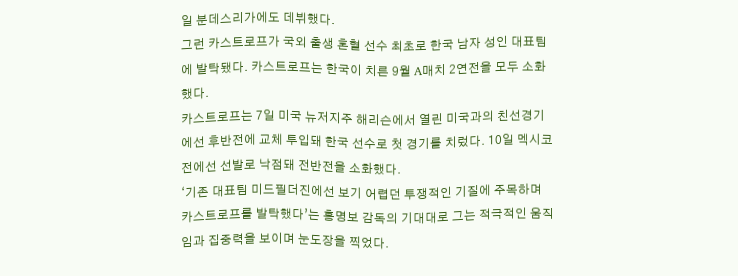일 분데스리가에도 데뷔했다.
그런 카스트로프가 국외 출생 혼혈 선수 최초로 한국 남자 성인 대표팀에 발탁됐다. 카스트로프는 한국이 치른 9월 A매치 2연전을 모두 소화했다.
카스트로프는 7일 미국 뉴저지주 해리슨에서 열린 미국과의 친선경기에선 후반전에 교체 투입돼 한국 선수로 첫 경기를 치렀다. 10일 멕시코전에선 선발로 낙점돼 전반전을 소화했다.
‘기존 대표팀 미드필더진에선 보기 어렵던 투쟁적인 기질에 주목하며 카스트로프를 발탁했다’는 홍명보 감독의 기대대로 그는 적극적인 움직임과 집중력을 보이며 눈도장을 찍었다.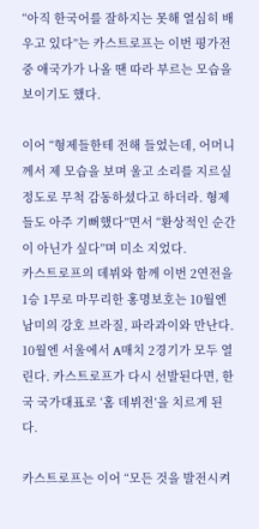“아직 한국어를 잘하지는 못해 열심히 배우고 있다”는 카스트로프는 이번 평가전 중 애국가가 나올 땐 따라 부르는 모습을 보이기도 했다.

이어 “형제들한테 전해 들었는데, 어머니께서 제 모습을 보며 울고 소리를 지르실 정도로 무척 감동하셨다고 하더라. 형제들도 아주 기뻐했다”면서 “환상적인 순간이 아닌가 싶다”며 미소 지었다.
카스트로프의 데뷔와 함께 이번 2연전을 1승 1무로 마무리한 홍명보호는 10월엔 남미의 강호 브라질, 파라과이와 만난다.
10월엔 서울에서 A매치 2경기가 모두 열린다. 카스트로프가 다시 선발된다면, 한국 국가대표로 ‘홈 데뷔전’을 치르게 된다.

카스트로프는 이어 “모든 것을 발전시켜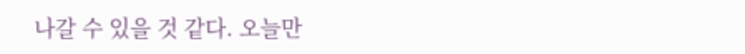나갈 수 있을 것 같다. 오늘만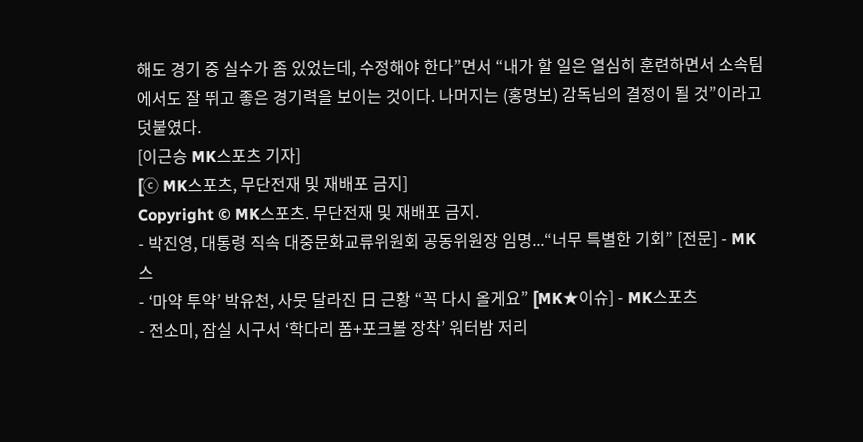해도 경기 중 실수가 좀 있었는데, 수정해야 한다”면서 “내가 할 일은 열심히 훈련하면서 소속팀에서도 잘 뛰고 좋은 경기력을 보이는 것이다. 나머지는 (홍명보) 감독님의 결정이 될 것”이라고 덧붙였다.
[이근승 MK스포츠 기자]
[ⓒ MK스포츠, 무단전재 및 재배포 금지]
Copyright © MK스포츠. 무단전재 및 재배포 금지.
- 박진영, 대통령 직속 대중문화교류위원회 공동위원장 임명...“너무 특별한 기회” [전문] - MK스
- ‘마약 투약’ 박유천, 사뭇 달라진 日 근황 “꼭 다시 올게요” [MK★이슈] - MK스포츠
- 전소미, 잠실 시구서 ‘학다리 폼+포크볼 장착’ 워터밤 저리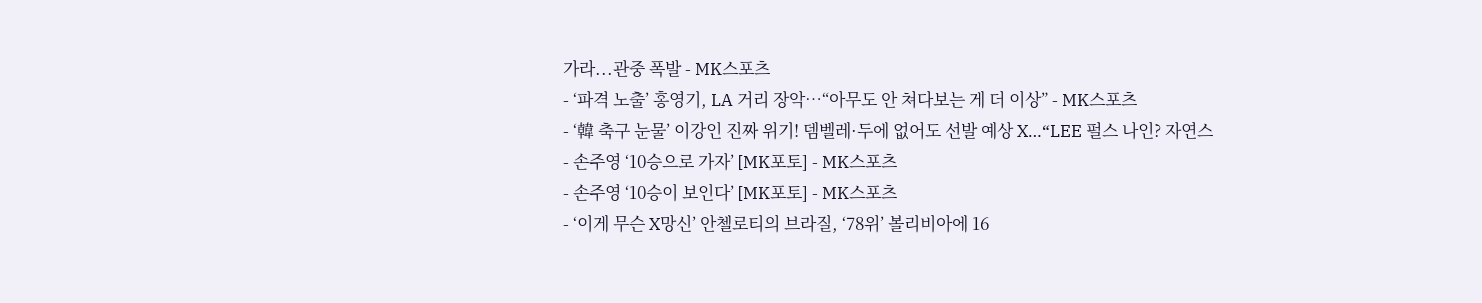가라...관중 폭발 - MK스포츠
- ‘파격 노출’ 홍영기, LA 거리 장악…“아무도 안 쳐다보는 게 더 이상” - MK스포츠
- ‘韓 축구 눈물’ 이강인 진짜 위기! 뎀벨레·두에 없어도 선발 예상 X…“LEE 펄스 나인? 자연스
- 손주영 ‘10승으로 가자’ [MK포토] - MK스포츠
- 손주영 ‘10승이 보인다’ [MK포토] - MK스포츠
- ‘이게 무슨 X망신’ 안첼로티의 브라질, ‘78위’ 볼리비아에 16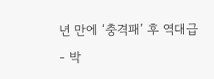년 만에 ‘충격패’ 후 역대급
- 박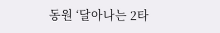동원 ‘달아나는 2타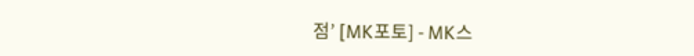점’ [MK포토] - MK스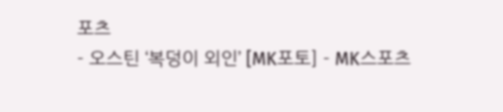포츠
- 오스틴 ‘복덩이 외인’ [MK포토] - MK스포츠